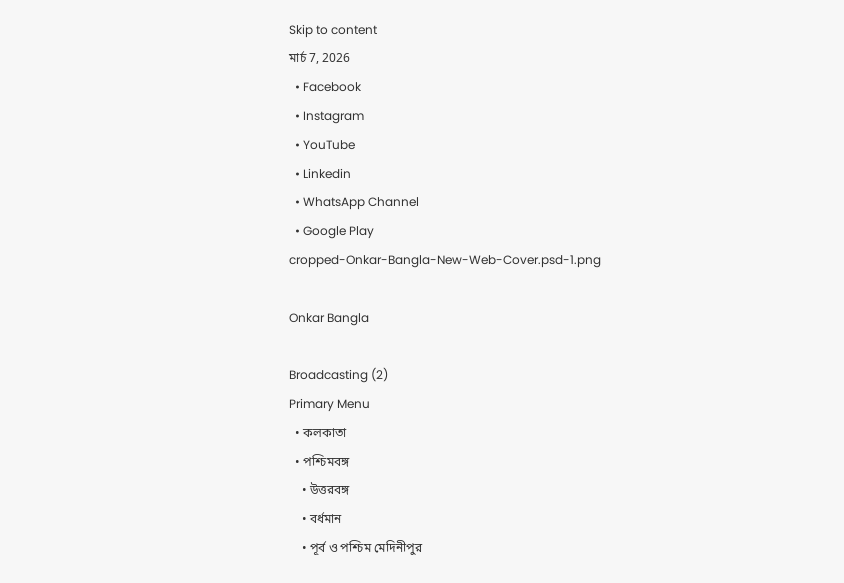Skip to content
মার্চ 7, 2026
  • Facebook
  • Instagram
  • YouTube
  • Linkedin
  • WhatsApp Channel
  • Google Play
cropped-Onkar-Bangla-New-Web-Cover.psd-1.png

Onkar Bangla

Broadcasting (2)
Primary Menu
  • কলকাতা
  • পশ্চিমবঙ্গ
    • উত্তরবঙ্গ
    • বর্ধমান
    • পূর্ব ও পশ্চিম মেদিনীপুর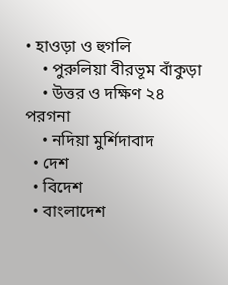• হাওড়া ও হুগলি
    • পুরুলিয়া বীরভূম বাঁকুড়া
    • উত্তর ও দক্ষিণ ২৪ পরগনা
    • নদিয়া মুর্শিদাবাদ
  • দেশ
  • বিদেশ
  • বাংলাদেশ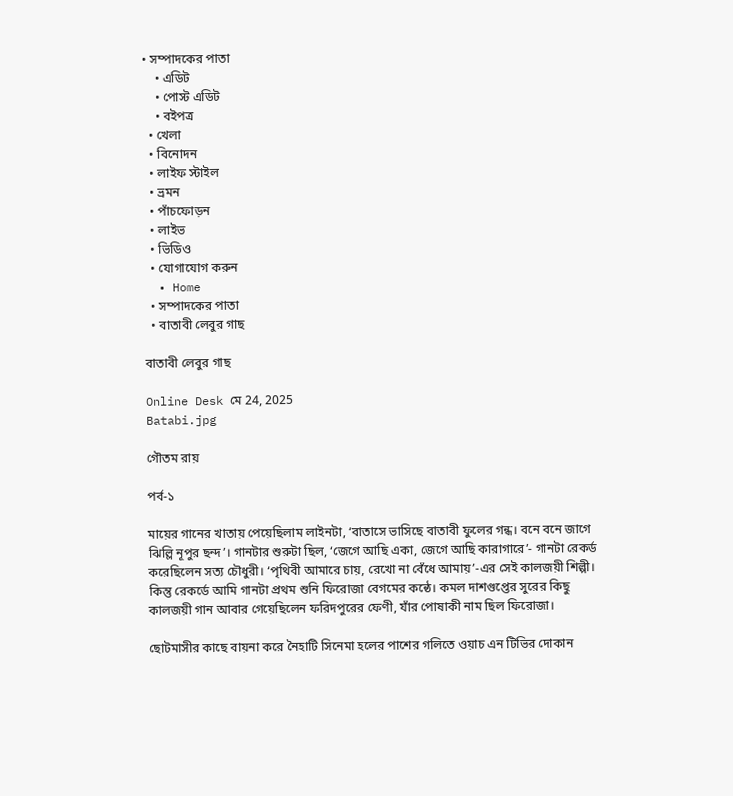• সম্পাদকের পাতা
    • এডিট
    • পোস্ট এডিট
    • বইপত্র
  • খেলা
  • বিনোদন
  • লাইফ স্টাইল
  • ভ্রমন
  • পাঁচফোড়ন
  • লাইভ
  • ভিডিও
  • যোগাযোগ করুন
  • Home
  • সম্পাদকের পাতা
  • বাতাবী লেবুর গাছ

বাতাবী লেবুর গাছ

Online Desk মে 24, 2025
Batabi.jpg

গৌতম রায়

পর্ব-১

মায়ের গানের খাতায় পেয়েছিলাম লাইনটা, ‘বাতাসে ভাসিছে বাতাবী ফুলের গন্ধ। বনে বনে জাগে ঝিল্লি নূপুর ছন্দ’। গানটার শুরুটা ছিল, ‘জেগে আছি একা, জেগে আছি কারাগারে’- গানটা রেকর্ড করেছিলেন সত্য চৌধুরী। ‘পৃথিবী আমারে চায়, রেখো না বেঁধে আমায়’-এর সেই কালজয়ী শিল্পী। কিন্তু রেকর্ডে আমি গানটা প্রথম শুনি ফিরোজা বেগমের কন্ঠে। কমল দাশগুপ্তের সুরের কিছু কালজয়ী গান আবার গেয়েছিলেন ফরিদপুরের ফেণী, যাঁর পোষাকী নাম ছিল ফিরোজা।

ছোটমাসীর কাছে বায়না করে নৈহাটি সিনেমা হলের পাশের গলিতে ওয়াচ এন টিভির দোকান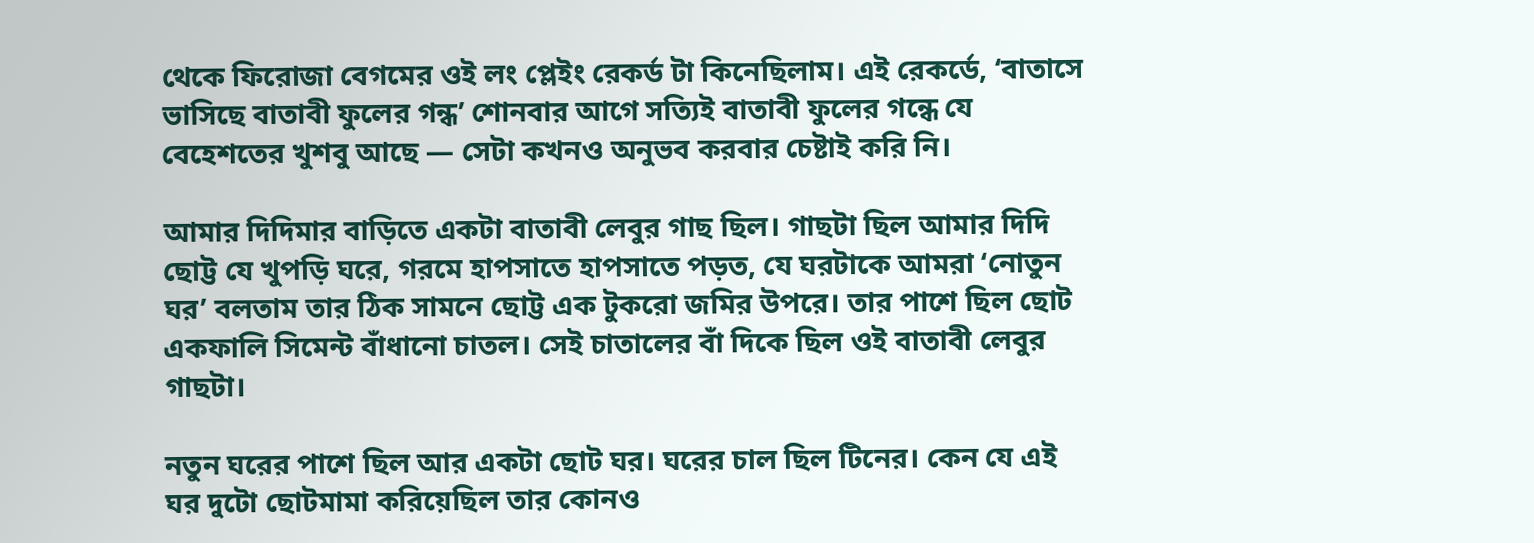থেকে ফিরোজা বেগমের ওই লং প্লেইং রেকর্ড টা কিনেছিলাম। এই রেকর্ডে, ‘বাতাসে ভাসিছে বাতাবী ফুলের গন্ধ’ শোনবার আগে সত্যিই বাতাবী ফুলের গন্ধে যে বেহেশতের খুশবু আছে — সেটা কখনও অনুভব করবার চেষ্টাই করি নি।

আমার দিদিমার বাড়িতে একটা বাতাবী লেবুর গাছ ছিল। গাছটা ছিল আমার দিদি ছোট্ট যে খুপড়ি ঘরে, গরমে হাপসাতে হাপসাতে পড়ত, যে ঘরটাকে আমরা ‘নোতুন ঘর’ বলতাম তার ঠিক সামনে ছোট্ট এক টুকরো জমির উপরে। তার পাশে ছিল ছোট একফালি সিমেন্ট বাঁধানো চাতল। সেই চাতালের বাঁ দিকে ছিল ওই বাতাবী লেবুর গাছটা।

নতুন ঘরের পাশে ছিল আর একটা ছোট ঘর। ঘরের চাল ছিল টিনের। কেন যে এই ঘর দুটো ছোটমামা করিয়েছিল তার কোনও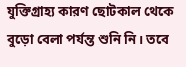যুক্তিগ্রাহ্য কারণ ছোটকাল থেকে বুড়ো বেলা পর্যন্ত শুনি নি। তবে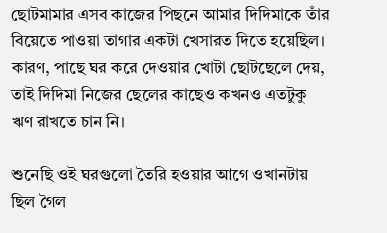ছোটমামার এসব কাজের পিছনে আমার দিদিমাকে তাঁর বিয়েতে পাওয়া তাগার একটা খেসারত দিতে হয়েছিল। কারণ, পাছে ঘর করে দেওয়ার খোটা ছোটছেলে দেয়, তাই দিদিমা নিজের ছেলের কাছেও কখনও এতটুকু ঋণ রাখতে চান নি।

শুনেছি ওই ঘরগুলো তৈরি হওয়ার আগে ওখানটায় ছিল গৈল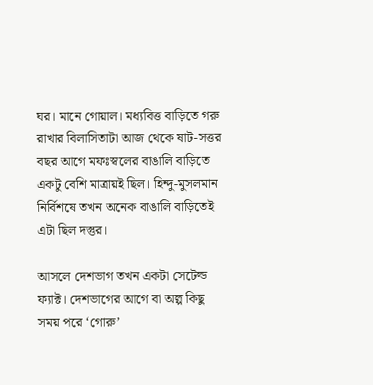ঘর। মানে গোয়াল। মধ্যবিত্ত বাড়িতে গরু রাখার বিলাসিতাটা আজ থেকে ষাট-সত্তর বছর আগে মফঃস্বলের বাঙালি বাড়িতে একটু বেশি মাত্রায়ই ছিল। হিন্দু-মুসলমান নির্বিশষে তখন অনেক বাঙালি বাড়িতেই এটা ছিল দস্তুর।

আসলে দেশভাগ তখন একটা সেটেল্ড ফ্যাক্ট। দেশভাগের আগে বা অল্প কিছু সময় পরে ‘গোরু’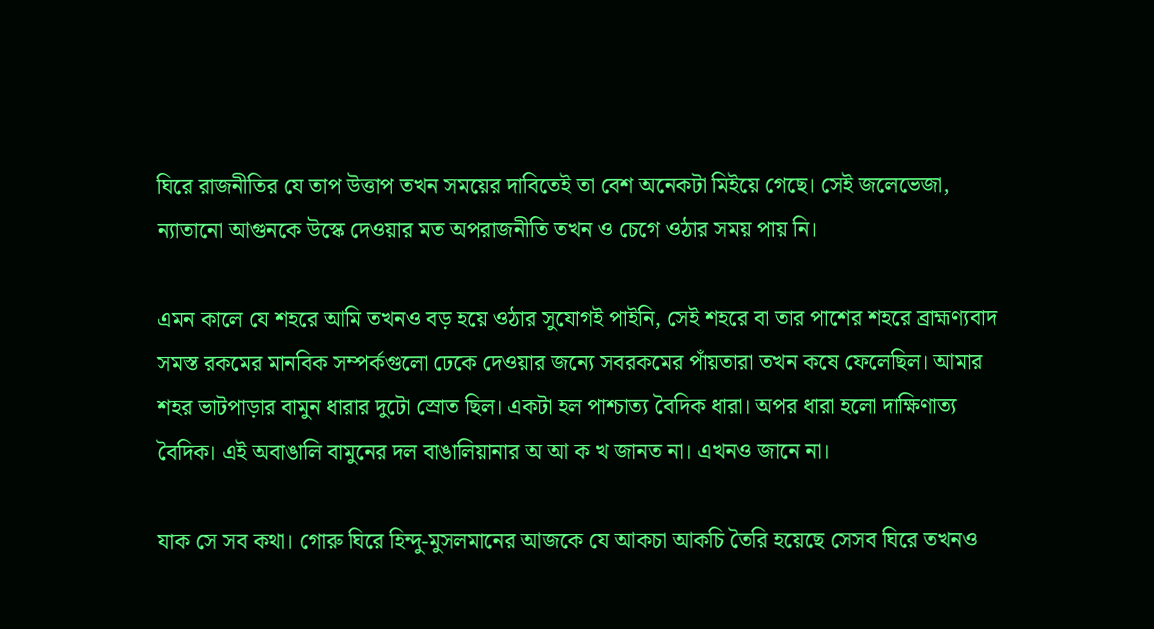ঘিরে রাজনীতির যে তাপ উত্তাপ তখন সময়ের দাবিতেই তা বেশ অনেকটা মিইয়ে গেছে। সেই জলেভেজা, ন্যাতানো আগুনকে উস্কে দেওয়ার মত অপরাজনীতি তখন ও চেগে ওঠার সময় পায় নি।

এমন কালে যে শহরে আমি তখনও বড় হয়ে ওঠার সুযোগই পাইনি, সেই শহরে বা তার পাশের শহরে ব্রাহ্মণ্যবাদ সমস্ত রকমের মানবিক সম্পর্কগুলো ঢেকে দেওয়ার জন্যে সবরকমের পাঁয়তারা তখন কষে ফেলেছিল। আমার শহর ভাটপাড়ার বামুন ধারার দুটো স্রোত ছিল। একটা হল পাশ্চাত্য বৈদিক ধারা। অপর ধারা হলো দাক্ষিণাত্য বৈদিক। এই অবাঙালি বামুনের দল বাঙালিয়ানার অ আ ক খ জানত না। এখনও জানে না।

যাক সে সব কথা। গোরু ঘিরে হিন্দু-মুসলমানের আজকে যে আকচা আকচি তৈরি হয়েছে সেসব ঘিরে তখনও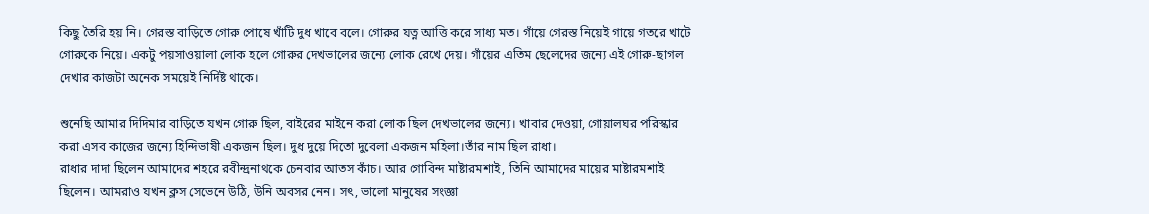কিছু তৈরি হয় নি। গেরস্ত বাড়িতে গোরু পোষে খাঁটি দুধ খাবে বলে। গোরুর যত্ন আত্তি করে সাধ্য মত। গাঁয়ে গেরস্ত নিয়েই গায়ে গতরে খাটে গোরুকে নিয়ে। একটু পয়সাওয়ালা লোক হলে গোরুর দেখভালের জন্যে লোক রেখে দেয়। গাঁয়ের এতিম ছেলেদের জন্যে এই গোরু-ছাগল দেখার কাজটা অনেক সময়েই নির্দিষ্ট থাকে।

শুনেছি আমার দিদিমার বাড়িতে যখন গোরু ছিল, বাইরের মাইনে করা লোক ছিল দেখভালের জন্যে। খাবার দেওয়া, গোয়ালঘর পরিস্কার করা এসব কাজের জন্যে হিন্দিভাষী একজন ছিল। দুধ দুয়ে দিতো দুবেলা একজন মহিলা।তাঁর নাম ছিল রাধা।
রাধার দাদা ছিলেন আমাদের শহরে রবীন্দ্রনাথকে চেনবার আতস কাঁচ। আর গোবিন্দ মাষ্টারমশাই, তিনি আমাদের মায়ের মাষ্টারমশাই ছিলেন। আমরাও যখন ক্লস সেভেনে উঠি, উনি অবসর নেন। সৎ, ভালো মানুষের সংজ্ঞা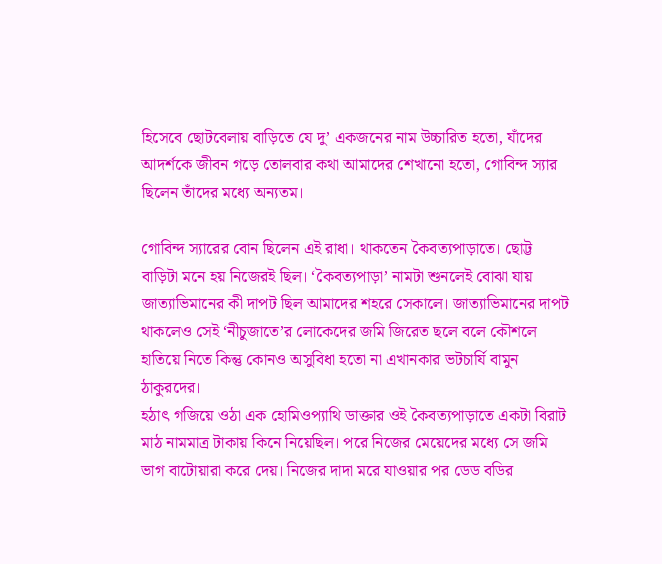হিসেবে ছোটবেলায় বাড়িতে যে দু’ একজনের নাম উচ্চারিত হতো, যাঁদের আদর্শকে জীবন গড়ে তোলবার কথা আমাদের শেখানো হতো, গোবিন্দ স্যার ছিলেন তাঁদের মধ্যে অন্যতম।

গোবিন্দ স্যারের বোন ছিলেন এই রাধা। থাকতেন কৈবত্যপাড়াতে। ছোট্ট বাড়িটা মনে হয় নিজেরই ছিল। ‘কৈবত্যপাড়া’ নামটা শুনলেই বোঝা যায় জাত্যাভিমানের কী দাপট ছিল আমাদের শহরে সেকালে। জাত্যাভিমানের দাপট থাকলেও সেই ‘নীচুজাতে’র লোকেদের জমি জিরেত ছলে বলে কৌশলে হাতিয়ে নিতে কিন্তু কোনও অসুবিধা হতো না এখানকার ভটচার্যি বামুন ঠাকুরদের।
হঠাৎ গজিয়ে ওঠা এক হোমিওপ্যাথি ডাক্তার ওই কৈবত্যপাড়াতে একটা বিরাট মাঠ নামমাত্র টাকায় কিনে নিয়েছিল। পরে নিজের মেয়েদের মধ্যে সে জমি ভাগ বাটোয়ারা করে দেয়। নিজের দাদা মরে যাওয়ার পর ডেড বডির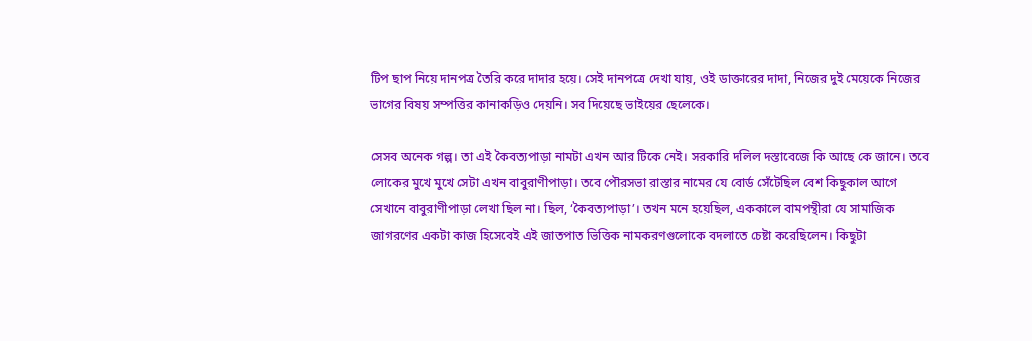টিপ ছাপ নিয়ে দানপত্র তৈরি করে দাদার হয়ে। সেই দানপত্রে দেখা যায়, ওই ডাক্তারের দাদা, নিজের দুই মেয়েকে নিজের ভাগের বিষয় সম্পত্তির কানাকড়িও দেয়নি। সব দিয়েছে ভাইয়ের ছেলেকে।

সেসব অনেক গল্প। তা এই কৈবত্যপাড়া নামটা এখন আর টিকে নেই। সরকারি দলিল দস্তাবেজে কি আছে কে জানে। তবে লোকের মুখে মুখে সেটা এখন বাবুরাণীপাড়া। তবে পৌরসভা রাস্তার নামের যে বোর্ড সেঁটেছিল বেশ কিছুকাল আগে সেখানে বাবুরাণীপাড়া লেখা ছিল না। ছিল, ‘কৈবত্যপাড়া’। তখন মনে হয়েছিল, এককালে বামপন্থীরা যে সামাজিক জাগরণের একটা কাজ হিসেবেই এই জাতপাত ভিত্তিক নামকরণগুলোকে বদলাতে চেষ্টা করেছিলেন। কিছুটা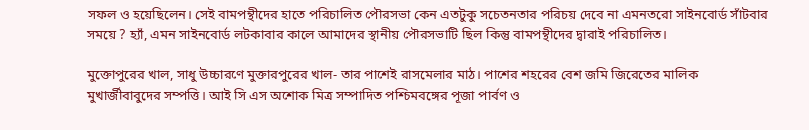সফল ও হয়েছিলেন। সেই বামপন্থীদের হাতে পরিচালিত পৌরসভা কেন এতটুকু সচেতনতার পরিচয় দেবে না এমনতরো সাইনবোর্ড সাঁটবার সময়ে ? হ্যাঁ, এমন সাইনবোর্ড লটকাবার কালে আমাদের স্থানীয় পৌরসভাটি ছিল কিন্তু বামপন্থীদের দ্বারাই পরিচালিত।

মুক্তোপুরের খাল, সাধু উচ্চারণে মুক্তারপুরের খাল- তার পাশেই রাসমেলার মাঠ। পাশের শহরের বেশ জমি জিরেতের মালিক মুখার্জীবাবুদের সম্পত্তি। আই সি এস অশোক মিত্র সম্পাদিত পশ্চিমবঙ্গের পূজা পার্বণ ও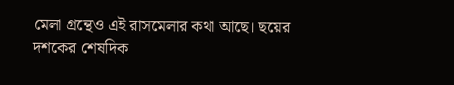মেলা গ্রন্থেও এই রাসমেলার কথা আছে। ছয়ের দশকের শেষদিক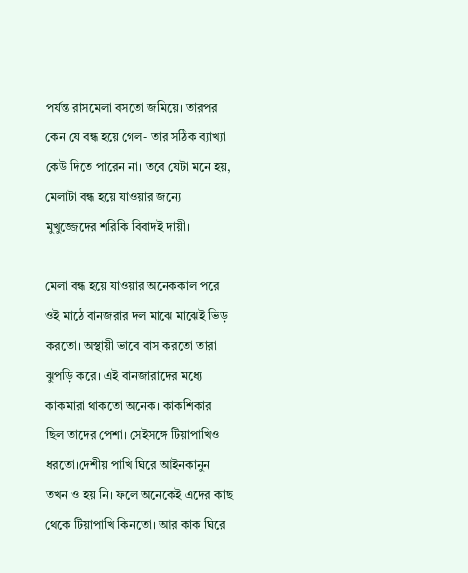পর্যন্ত রাসমেলা বসতো জমিয়ে। তারপর কেন যে বন্ধ হয়ে গেল- তার সঠিক ব্যাখ্যা কেউ দিতে পারেন না। তবে যেটা মনে হয়, মেলাটা বন্ধ হয়ে যাওয়ার জন্যে মুখুজ্জেদের শরিকি বিবাদই দায়ী।

মেলা বন্ধ হয়ে যাওয়ার অনেককাল পরে ওই মাঠে বানজরার দল মাঝে মাঝেই ভিড় করতো। অস্থায়ী ভাবে বাস করতো তারা ঝুপড়ি করে। এই বানজারাদের মধ্যে কাকমারা থাকতো অনেক। কাকশিকার ছিল তাদের পেশা। সেইসঙ্গে টিয়াপাখিও ধরতো।দেশীয় পাখি ঘিরে আইনকানুন তখন ও হয় নি। ফলে অনেকেই এদের কাছ থেকে টিয়াপাখি কিনতো। আর কাক ঘিরে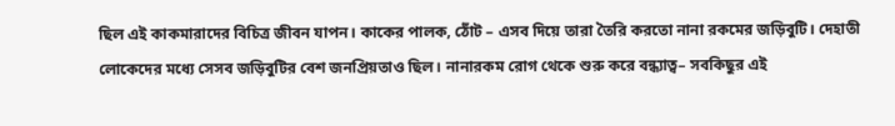ছিল এই কাকমারাদের বিচিত্র জীবন যাপন। কাকের পালক, ঠোঁট – এসব দিয়ে তারা তৈরি করতো নানা রকমের জড়িবুটি। দেহাতী লোকেদের মধ্যে সেসব জড়িবুটির বেশ জনপ্রিয়তাও ছিল। নানারকম রোগ থেকে শুরু করে বন্ধ্যাত্ব– সবকিছুর এই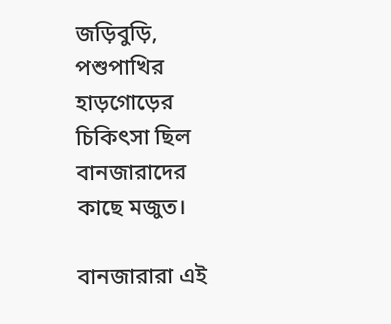জড়িবুড়ি, পশুপাখির হাড়গোড়ের চিকিৎসা ছিল বানজারাদের কাছে মজুত।

বানজারারা এই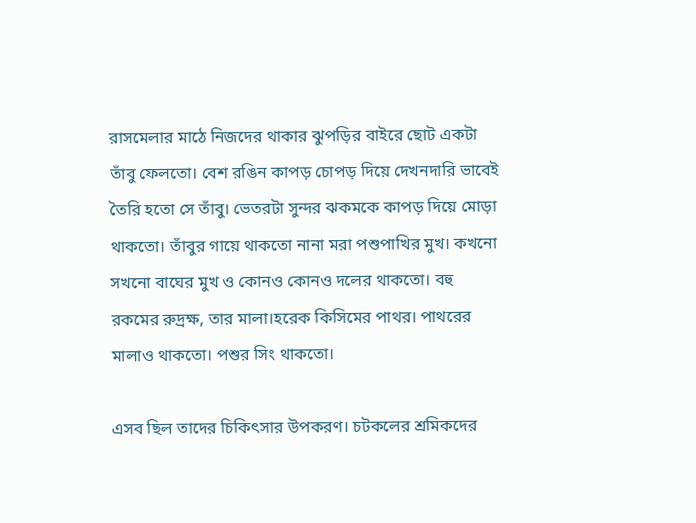রাসমেলার মাঠে নিজদের থাকার ঝুপড়ির বাইরে ছোট একটা তাঁবু ফেলতো। বেশ রঙিন কাপড় চোপড় দিয়ে দেখনদারি ভাবেই তৈরি হতো সে তাঁবু। ভেতরটা সুন্দর ঝকমকে কাপড় দিয়ে মোড়া থাকতো। তাঁবুর গায়ে থাকতো নানা মরা পশুপাখির মুখ। কখনো সখনো বাঘের মুখ ও কোনও কোনও দলের থাকতো। বহু রকমের রুদ্রক্ষ, তার মালা।হরেক কিসিমের পাথর। পাথরের মালাও থাকতো। পশুর সিং থাকতো।

এসব ছিল তাদের চিকিৎসার উপকরণ। চটকলের শ্রমিকদের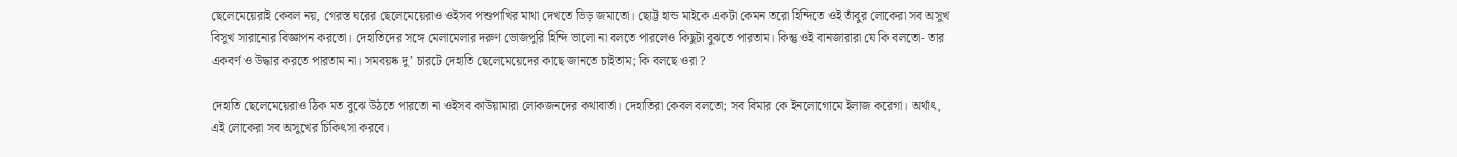ছেলেমেয়েরাই কেবল নয়, গেরস্ত ঘরের ছেলেমেয়েরাও ওইসব পশুপাখির মাথা দেখতে ভিড় জমাতো। ছোট্ট হান্ড মাইকে একটা কেমন তরো হিন্দিতে ওই তাঁবুর লোকেরা সব অসুখ বিসুখ সারানোর বিজ্ঞাপন করতো। দেহাতিদের সঙ্গে মেলামেলার দরুণ ভোজপুরি হিন্দি ভালো না বলতে পারলেও কিছুটা বুঝতে পারতাম। কিন্তু ওই বানজারারা যে কি বলতো- তার একবর্ণ ও উদ্ধার করতে পারতাম না। সমবয়ষ্ক দু’ চারটে দেহাতি ছেলেমেয়েদের কাছে জানতে চাইতাম; কি বলছে ওরা ?

দেহাতি ছেলেমেয়েরাও ঠিক মত বুঝে উঠতে পারতো না ওইসব কাউয়ামারা লোকজনদের কথাবার্তা। দেহাতিরা কেবল বলতো; সব বিমার কে ইনলোগোমে ইলাজ করেগা। অর্থাৎ, এই লোকেরা সব অসুখের চিকিৎসা করবে।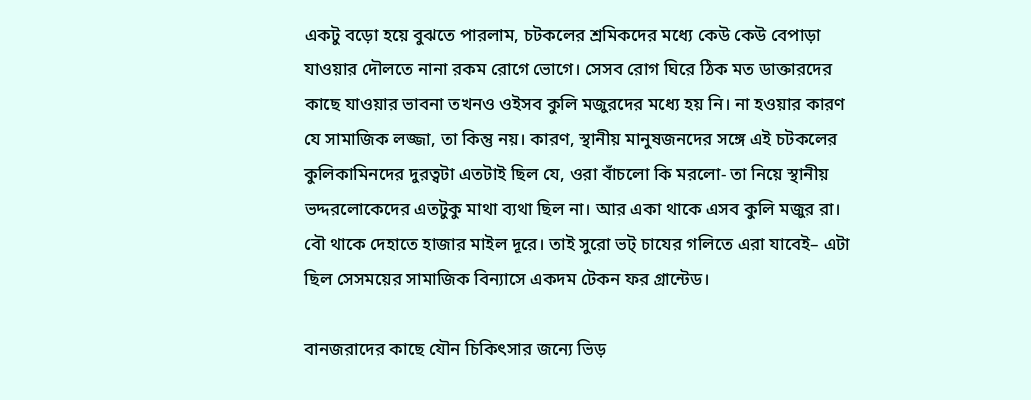একটু বড়ো হয়ে বুঝতে পারলাম, চটকলের শ্রমিকদের মধ্যে কেউ কেউ বেপাড়া যাওয়ার দৌলতে নানা রকম রোগে ভোগে। সেসব রোগ ঘিরে ঠিক মত ডাক্তারদের কাছে যাওয়ার ভাবনা তখনও ওইসব কুলি মজুরদের মধ্যে হয় নি। না হওয়ার কারণ যে সামাজিক লজ্জা, তা কিন্তু নয়। কারণ, স্থানীয় মানুষজনদের সঙ্গে এই চটকলের কুলিকামিনদের দুরত্বটা এতটাই ছিল যে, ওরা বাঁচলো কি মরলো- তা নিয়ে স্থানীয় ভদ্দরলোকেদের এতটুকু মাথা ব্যথা ছিল না। আর একা থাকে এসব কুলি মজুর রা। বৌ থাকে দেহাতে হাজার মাইল দূরে। তাই সুরো ভট্ চাযের গলিতে এরা যাবেই– এটা ছিল সেসময়ের সামাজিক বিন্যাসে একদম টেকন ফর গ্রান্টেড।

বানজরাদের কাছে যৌন চিকিৎসার জন্যে ভিড়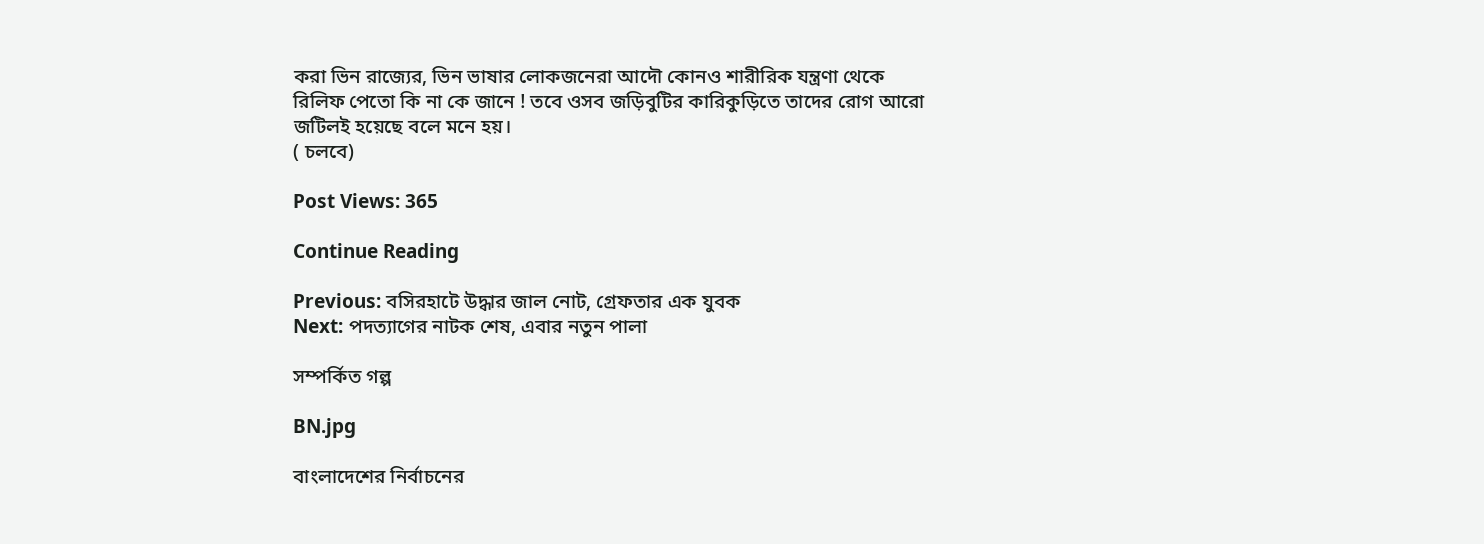করা ভিন রাজ্যের, ভিন ভাষার লোকজনেরা আদৌ কোনও শারীরিক যন্ত্রণা থেকে রিলিফ পেতো কি না কে জানে ! তবে ওসব জড়িবুটির কারিকুড়িতে তাদের রোগ আরো জটিলই হয়েছে বলে মনে হয়।
( চলবে)

Post Views: 365

Continue Reading

Previous: বসিরহাটে উদ্ধার জাল নোট, গ্রেফতার এক যুবক
Next: পদত্যাগের নাটক শেষ, এবার নতুন পালা

সম্পর্কিত গল্প

BN.jpg

বাংলাদেশের নির্বাচনের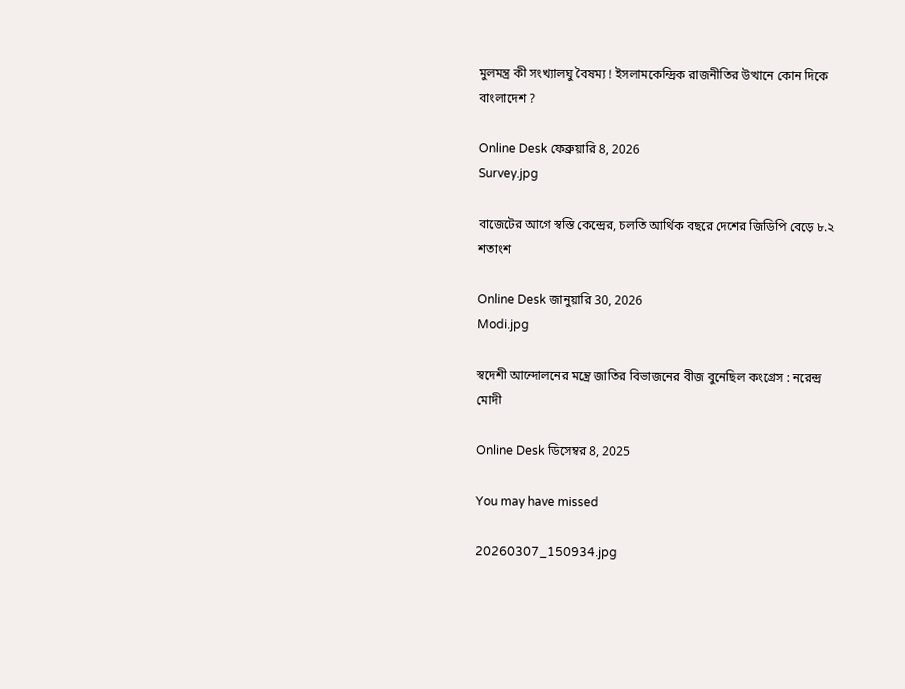মুলমন্ত্র কী সংখ্যালঘু বৈষম্য ! ইসলামকেন্দ্রিক রাজনীতির উত্থানে কোন দিকে বাংলাদেশ ?

Online Desk ফেব্রুয়ারি 8, 2026
Survey.jpg

বাজেটের আগে স্বস্তি কেন্দ্রের, চলতি আর্থিক বছরে দেশের জিডিপি বেড়ে ৮.২ শতাংশ

Online Desk জানুয়ারি 30, 2026
Modi.jpg

স্বদেশী আন্দোলনের মন্ত্রে জাতির বিভাজনের বীজ বুনেছিল কংগ্রেস : নরেন্দ্র মোদী

Online Desk ডিসেম্বর 8, 2025

You may have missed

20260307_150934.jpg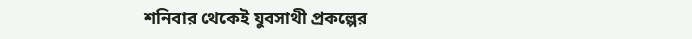শনিবার থেকেই যুবসাথী প্রকল্পের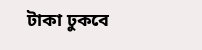টাকা ঢুকবে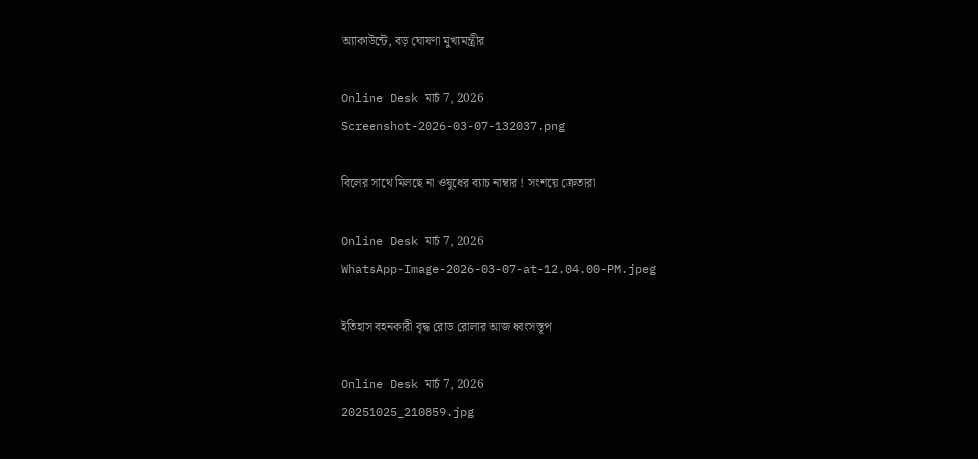অ্যাকাউন্টে, বড় ঘোষণা মুখ্যমন্ত্রীর

Online Desk মার্চ 7, 2026
Screenshot-2026-03-07-132037.png

বিলের সাথে মিলছে না ওষুধের ব্যাচ নাম্বার ! সংশয়ে ক্রেতারা

Online Desk মার্চ 7, 2026
WhatsApp-Image-2026-03-07-at-12.04.00-PM.jpeg

ইতিহাস বহনকারী বৃদ্ধ রোড রোলার আজ ধ্বংসস্তূপ

Online Desk মার্চ 7, 2026
20251025_210859.jpg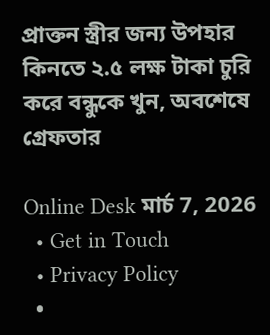প্রাক্তন স্ত্রীর জন্য উপহার কিনতে ২.৫ লক্ষ টাকা চুরি করে বন্ধুকে খুন, অবশেষে গ্রেফতার

Online Desk মার্চ 7, 2026
  • Get in Touch
  • Privacy Policy
  •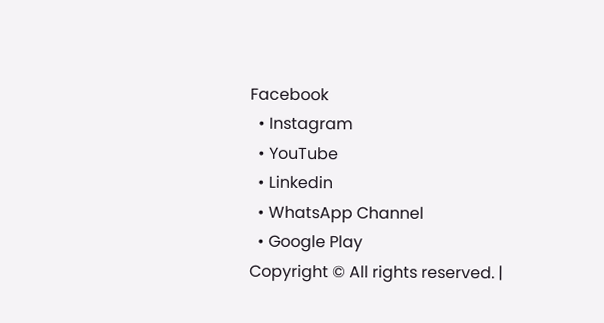Facebook
  • Instagram
  • YouTube
  • Linkedin
  • WhatsApp Channel
  • Google Play
Copyright © All rights reserved. |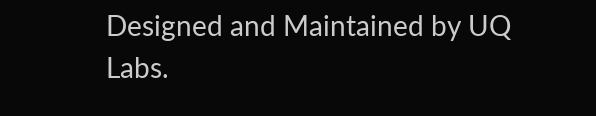Designed and Maintained by UQ Labs.